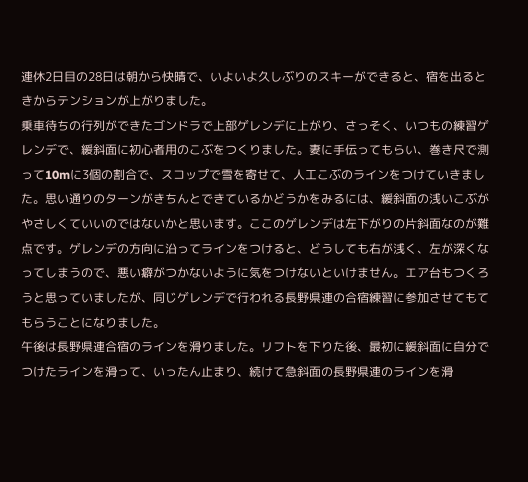連休2日目の28日は朝から快晴で、いよいよ久しぶりのスキーができると、宿を出るときからテンションが上がりました。
乗車待ちの行列ができたゴンドラで上部ゲレンデに上がり、さっそく、いつもの練習ゲレンデで、緩斜面に初心者用のこぶをつくりました。妻に手伝ってもらい、巻き尺で測って10mに3個の割合で、スコップで雪を寄せて、人工こぶのラインをつけていきました。思い通りのターンがきちんとできているかどうかをみるには、緩斜面の浅いこぶがやさしくていいのではないかと思います。ここのゲレンデは左下がりの片斜面なのが難点です。ゲレンデの方向に沿ってラインをつけると、どうしても右が浅く、左が深くなってしまうので、悪い癖がつかないように気をつけないといけません。エア台もつくろうと思っていましたが、同じゲレンデで行われる長野県連の合宿練習に参加させてもてもらうことになりました。
午後は長野県連合宿のラインを滑りました。リフトを下りた後、最初に緩斜面に自分でつけたラインを滑って、いったん止まり、続けて急斜面の長野県連のラインを滑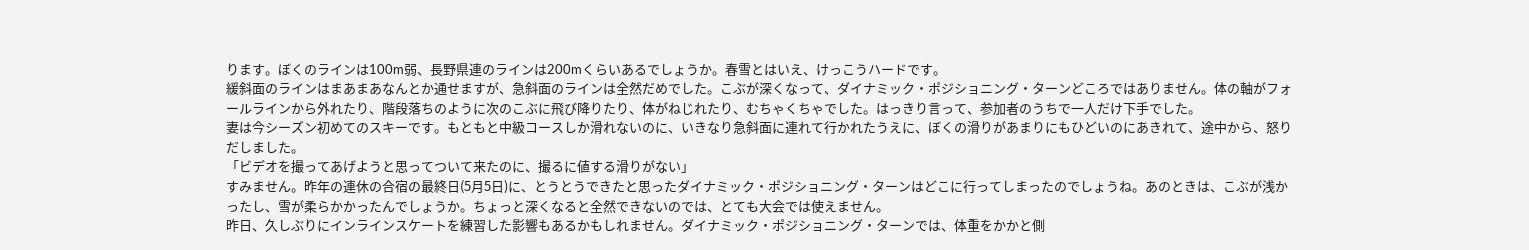ります。ぼくのラインは100m弱、長野県連のラインは200mくらいあるでしょうか。春雪とはいえ、けっこうハードです。
緩斜面のラインはまあまあなんとか通せますが、急斜面のラインは全然だめでした。こぶが深くなって、ダイナミック・ポジショニング・ターンどころではありません。体の軸がフォールラインから外れたり、階段落ちのように次のこぶに飛び降りたり、体がねじれたり、むちゃくちゃでした。はっきり言って、参加者のうちで一人だけ下手でした。
妻は今シーズン初めてのスキーです。もともと中級コースしか滑れないのに、いきなり急斜面に連れて行かれたうえに、ぼくの滑りがあまりにもひどいのにあきれて、途中から、怒りだしました。
「ビデオを撮ってあげようと思ってついて来たのに、撮るに値する滑りがない」
すみません。昨年の連休の合宿の最終日(5月5日)に、とうとうできたと思ったダイナミック・ポジショニング・ターンはどこに行ってしまったのでしょうね。あのときは、こぶが浅かったし、雪が柔らかかったんでしょうか。ちょっと深くなると全然できないのでは、とても大会では使えません。
昨日、久しぶりにインラインスケートを練習した影響もあるかもしれません。ダイナミック・ポジショニング・ターンでは、体重をかかと側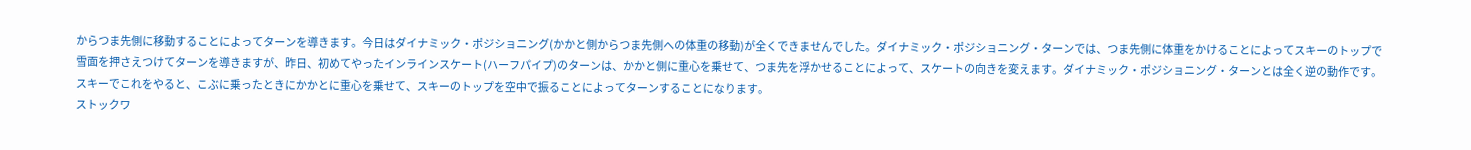からつま先側に移動することによってターンを導きます。今日はダイナミック・ポジショニング(かかと側からつま先側への体重の移動)が全くできませんでした。ダイナミック・ポジショニング・ターンでは、つま先側に体重をかけることによってスキーのトップで雪面を押さえつけてターンを導きますが、昨日、初めてやったインラインスケート(ハーフパイプ)のターンは、かかと側に重心を乗せて、つま先を浮かせることによって、スケートの向きを変えます。ダイナミック・ポジショニング・ターンとは全く逆の動作です。スキーでこれをやると、こぶに乗ったときにかかとに重心を乗せて、スキーのトップを空中で振ることによってターンすることになります。
ストックワ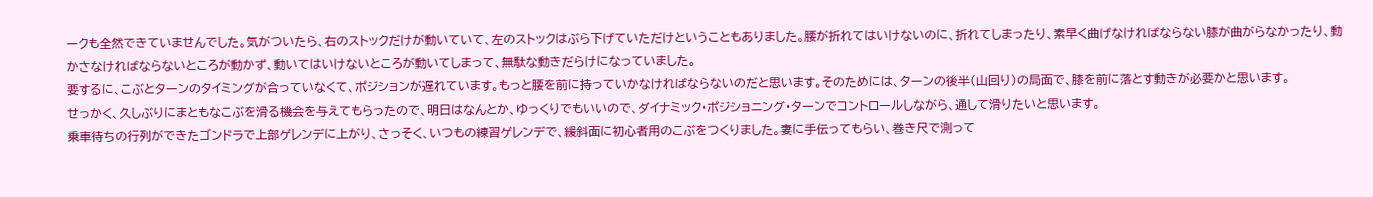ークも全然できていませんでした。気がついたら、右のストックだけが動いていて、左のストックはぶら下げていただけということもありました。腰が折れてはいけないのに、折れてしまったり、素早く曲げなければならない膝が曲がらなかったり、動かさなければならないところが動かず、動いてはいけないところが動いてしまって、無駄な動きだらけになっていました。
要するに、こぶとターンのタイミングが合っていなくて、ポジションが遅れています。もっと腰を前に持っていかなければならないのだと思います。そのためには、ターンの後半(山回り)の局面で、膝を前に落とす動きが必要かと思います。
せっかく、久しぶりにまともなこぶを滑る機会を与えてもらったので、明日はなんとか、ゆっくりでもいいので、ダイナミック・ポジショニング・ターンでコントロールしながら、通して滑りたいと思います。
乗車待ちの行列ができたゴンドラで上部ゲレンデに上がり、さっそく、いつもの練習ゲレンデで、緩斜面に初心者用のこぶをつくりました。妻に手伝ってもらい、巻き尺で測って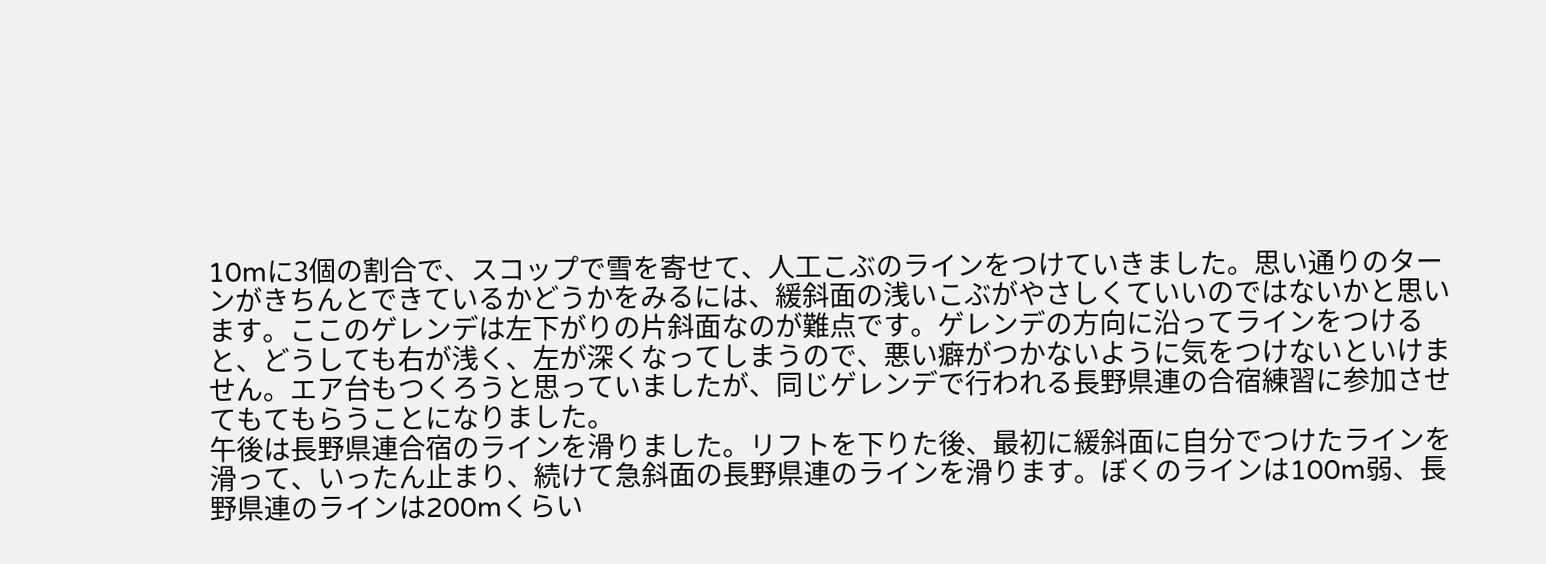10mに3個の割合で、スコップで雪を寄せて、人工こぶのラインをつけていきました。思い通りのターンがきちんとできているかどうかをみるには、緩斜面の浅いこぶがやさしくていいのではないかと思います。ここのゲレンデは左下がりの片斜面なのが難点です。ゲレンデの方向に沿ってラインをつけると、どうしても右が浅く、左が深くなってしまうので、悪い癖がつかないように気をつけないといけません。エア台もつくろうと思っていましたが、同じゲレンデで行われる長野県連の合宿練習に参加させてもてもらうことになりました。
午後は長野県連合宿のラインを滑りました。リフトを下りた後、最初に緩斜面に自分でつけたラインを滑って、いったん止まり、続けて急斜面の長野県連のラインを滑ります。ぼくのラインは100m弱、長野県連のラインは200mくらい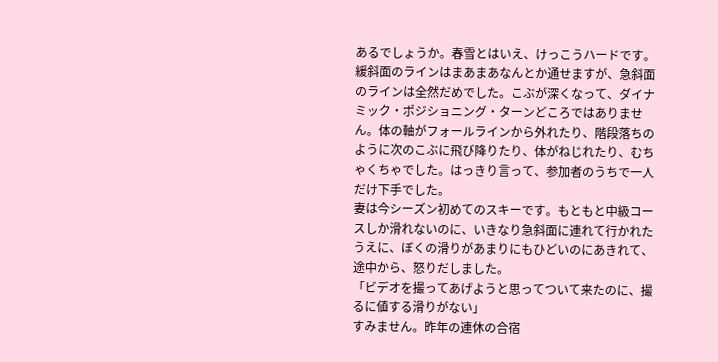あるでしょうか。春雪とはいえ、けっこうハードです。
緩斜面のラインはまあまあなんとか通せますが、急斜面のラインは全然だめでした。こぶが深くなって、ダイナミック・ポジショニング・ターンどころではありません。体の軸がフォールラインから外れたり、階段落ちのように次のこぶに飛び降りたり、体がねじれたり、むちゃくちゃでした。はっきり言って、参加者のうちで一人だけ下手でした。
妻は今シーズン初めてのスキーです。もともと中級コースしか滑れないのに、いきなり急斜面に連れて行かれたうえに、ぼくの滑りがあまりにもひどいのにあきれて、途中から、怒りだしました。
「ビデオを撮ってあげようと思ってついて来たのに、撮るに値する滑りがない」
すみません。昨年の連休の合宿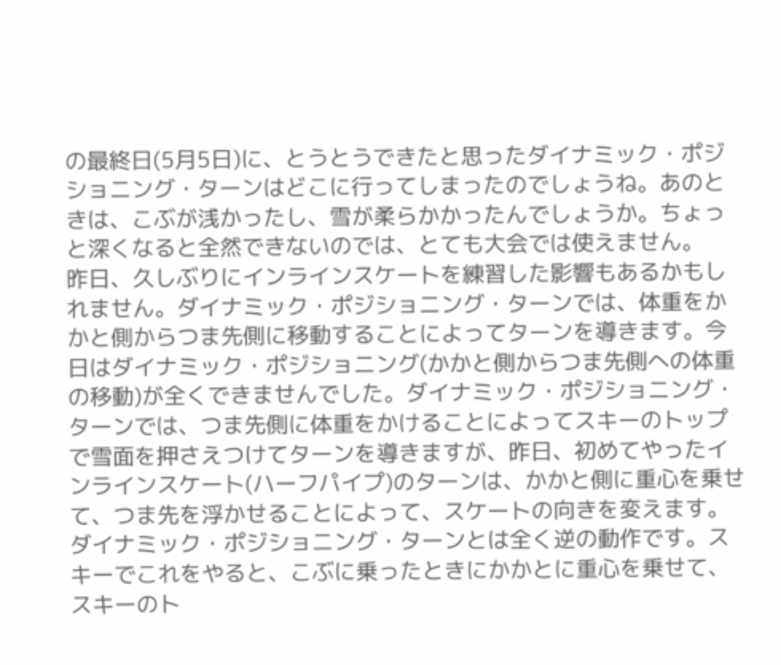の最終日(5月5日)に、とうとうできたと思ったダイナミック・ポジショニング・ターンはどこに行ってしまったのでしょうね。あのときは、こぶが浅かったし、雪が柔らかかったんでしょうか。ちょっと深くなると全然できないのでは、とても大会では使えません。
昨日、久しぶりにインラインスケートを練習した影響もあるかもしれません。ダイナミック・ポジショニング・ターンでは、体重をかかと側からつま先側に移動することによってターンを導きます。今日はダイナミック・ポジショニング(かかと側からつま先側への体重の移動)が全くできませんでした。ダイナミック・ポジショニング・ターンでは、つま先側に体重をかけることによってスキーのトップで雪面を押さえつけてターンを導きますが、昨日、初めてやったインラインスケート(ハーフパイプ)のターンは、かかと側に重心を乗せて、つま先を浮かせることによって、スケートの向きを変えます。ダイナミック・ポジショニング・ターンとは全く逆の動作です。スキーでこれをやると、こぶに乗ったときにかかとに重心を乗せて、スキーのト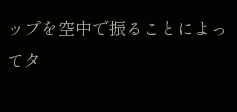ップを空中で振ることによってタ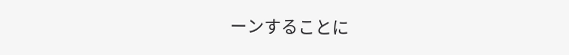ーンすることに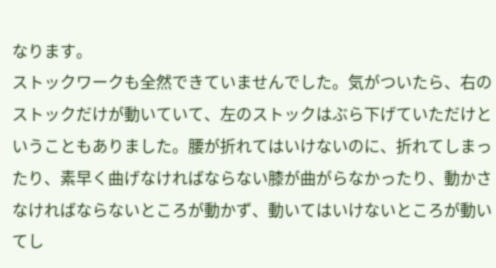なります。
ストックワークも全然できていませんでした。気がついたら、右のストックだけが動いていて、左のストックはぶら下げていただけということもありました。腰が折れてはいけないのに、折れてしまったり、素早く曲げなければならない膝が曲がらなかったり、動かさなければならないところが動かず、動いてはいけないところが動いてし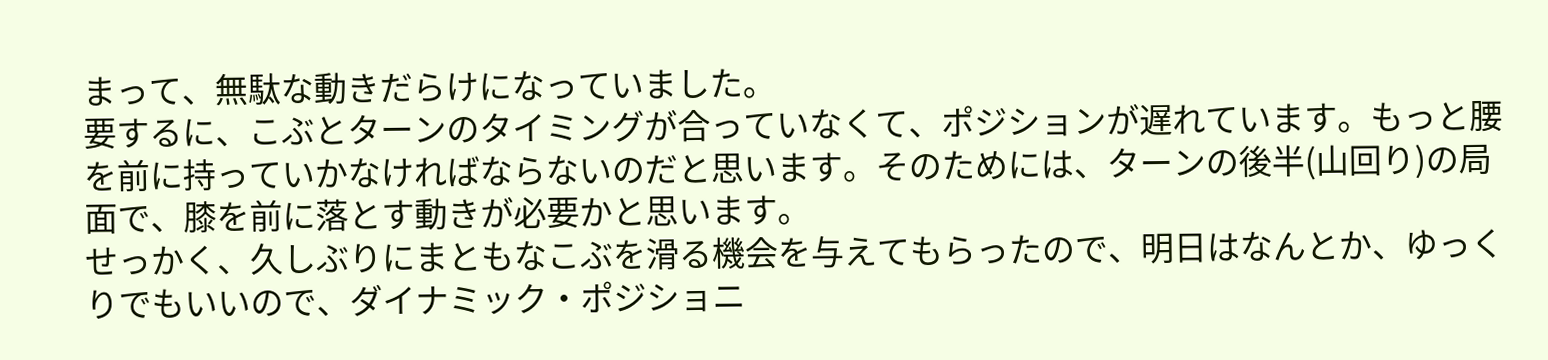まって、無駄な動きだらけになっていました。
要するに、こぶとターンのタイミングが合っていなくて、ポジションが遅れています。もっと腰を前に持っていかなければならないのだと思います。そのためには、ターンの後半(山回り)の局面で、膝を前に落とす動きが必要かと思います。
せっかく、久しぶりにまともなこぶを滑る機会を与えてもらったので、明日はなんとか、ゆっくりでもいいので、ダイナミック・ポジショニ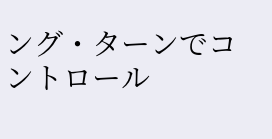ング・ターンでコントロール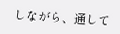しながら、通して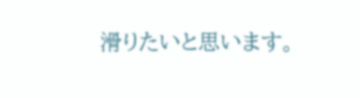滑りたいと思います。